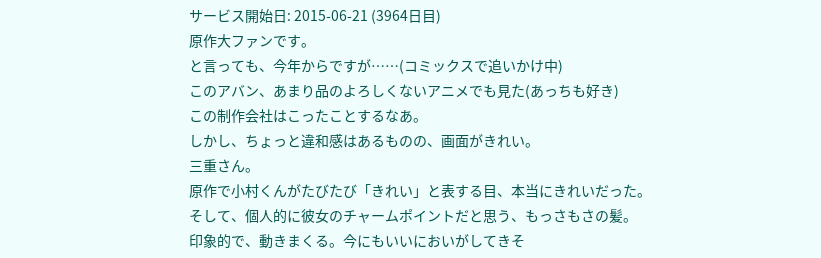サービス開始日: 2015-06-21 (3964日目)
原作大ファンです。
と言っても、今年からですが……(コミックスで追いかけ中)
このアバン、あまり品のよろしくないアニメでも見た(あっちも好き)
この制作会社はこったことするなあ。
しかし、ちょっと違和感はあるものの、画面がきれい。
三重さん。
原作で小村くんがたびたび「きれい」と表する目、本当にきれいだった。
そして、個人的に彼女のチャームポイントだと思う、もっさもさの髪。
印象的で、動きまくる。今にもいいにおいがしてきそ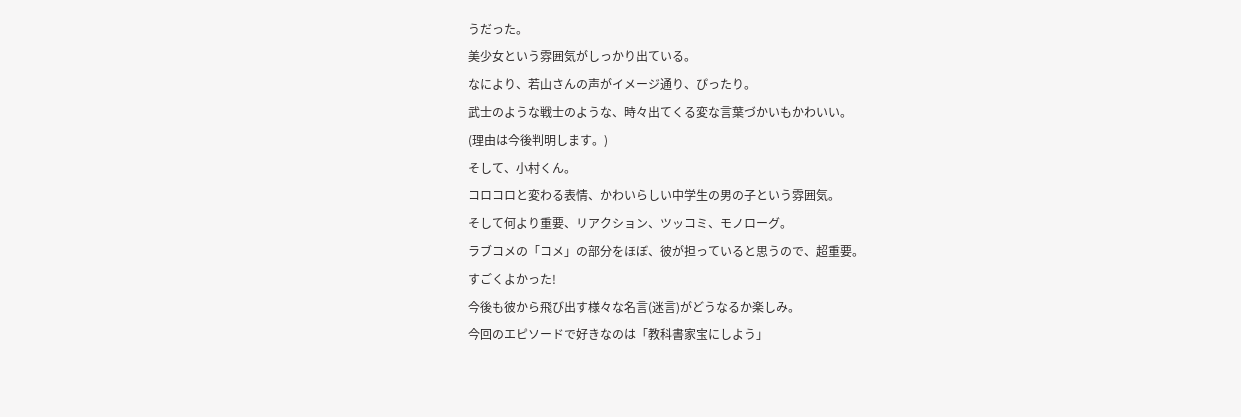うだった。
美少女という雰囲気がしっかり出ている。
なにより、若山さんの声がイメージ通り、ぴったり。
武士のような戦士のような、時々出てくる変な言葉づかいもかわいい。
(理由は今後判明します。)
そして、小村くん。
コロコロと変わる表情、かわいらしい中学生の男の子という雰囲気。
そして何より重要、リアクション、ツッコミ、モノローグ。
ラブコメの「コメ」の部分をほぼ、彼が担っていると思うので、超重要。
すごくよかった!
今後も彼から飛び出す様々な名言(迷言)がどうなるか楽しみ。
今回のエピソードで好きなのは「教科書家宝にしよう」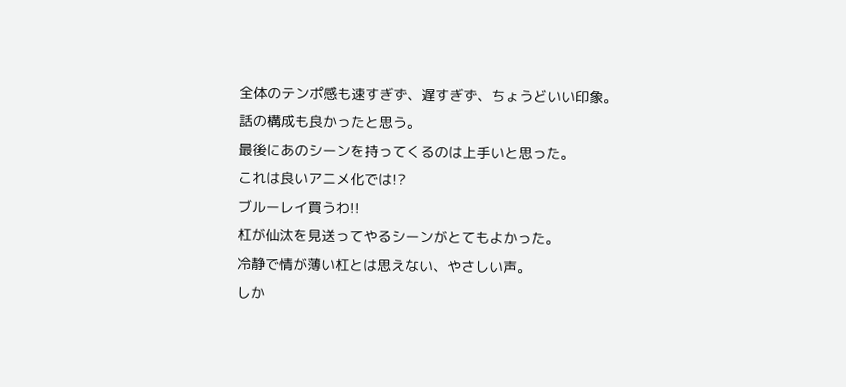全体のテンポ感も速すぎず、遅すぎず、ちょうどいい印象。
話の構成も良かったと思う。
最後にあのシーンを持ってくるのは上手いと思った。
これは良いアニメ化では!?
ブルーレイ買うわ!!
杠が仙汰を見送ってやるシーンがとてもよかった。
冷静で情が薄い杠とは思えない、やさしい声。
しか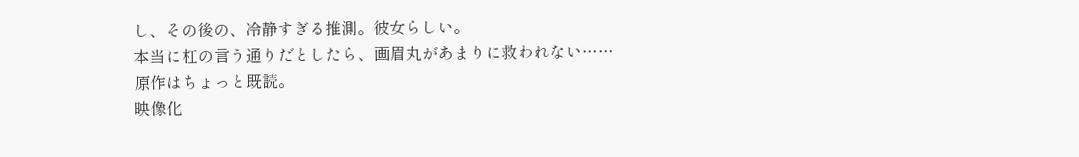し、その後の、冷静すぎる推測。彼女らしい。
本当に杠の言う通りだとしたら、画眉丸があまりに救われない……
原作はちょっと既読。
映像化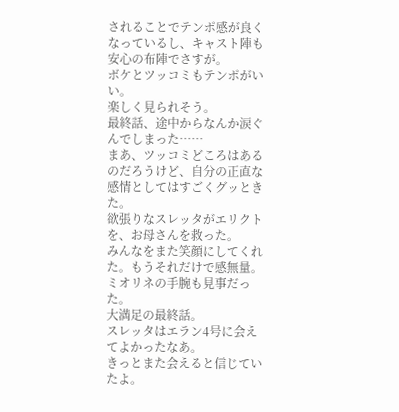されることでテンポ感が良くなっているし、キャスト陣も安心の布陣でさすが。
ボケとツッコミもテンポがいい。
楽しく見られそう。
最終話、途中からなんか涙ぐんでしまった……
まあ、ツッコミどころはあるのだろうけど、自分の正直な感情としてはすごくグッときた。
欲張りなスレッタがエリクトを、お母さんを救った。
みんなをまた笑顔にしてくれた。もうそれだけで感無量。
ミオリネの手腕も見事だった。
大満足の最終話。
スレッタはエラン4号に会えてよかったなあ。
きっとまた会えると信じていたよ。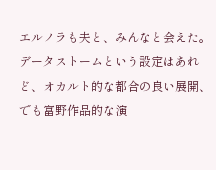エルノラも夫と、みんなと会えた。
データストームという設定はあれど、オカルト的な都合の良い展開、
でも富野作品的な演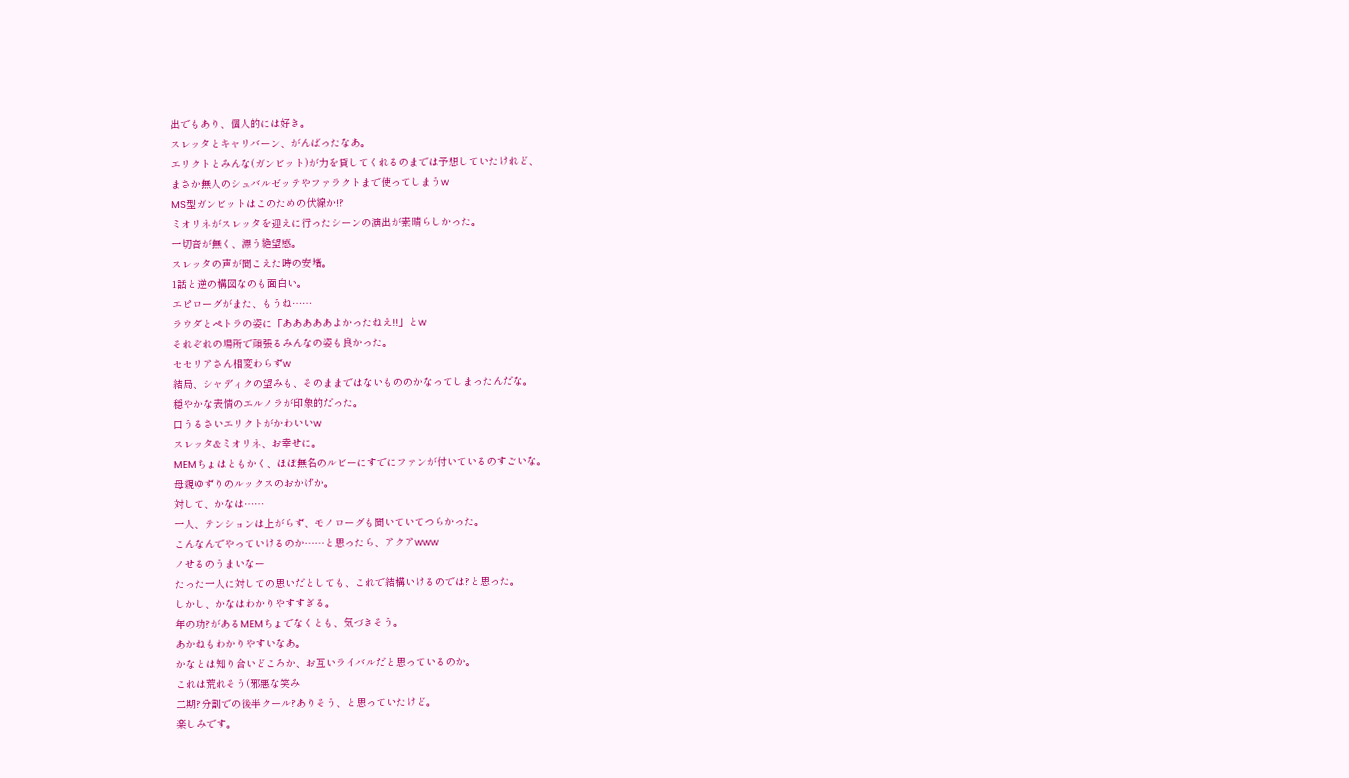出でもあり、個人的には好き。
スレッタとキャリバーン、がんばったなあ。
エリクトとみんな(ガンビット)が力を貸してくれるのまでは予想していたけれど、
まさか無人のシュバルゼッテやファラクトまで使ってしまうw
MS型ガンビットはこのための伏線か!?
ミオリネがスレッタを迎えに行ったシーンの演出が素晴らしかった。
一切音が無く、漂う絶望感。
スレッタの声が聞こえた時の安堵。
1話と逆の構図なのも面白い。
エピローグがまた、もうね……
ラウダとペトラの姿に「あああああよかったねえ!!」とw
それぞれの場所で頑張るみんなの姿も良かった。
セセリアさん相変わらずw
結局、シャディクの望みも、そのままではないもののかなってしまったんだな。
穏やかな表情のエルノラが印象的だった。
口うるさいエリクトがかわいいw
スレッタ&ミオリネ、お幸せに。
MEMちょはともかく、ほぼ無名のルビーにすでにファンが付いているのすごいな。
母親ゆずりのルックスのおかげか。
対して、かなは……
一人、テンションは上がらず、モノローグも聞いていてつらかった。
こんなんでやっていけるのか……と思ったら、アクアwww
ノせるのうまいなー
たった一人に対しての思いだとしても、これで結構いけるのでは?と思った。
しかし、かなはわかりやすすぎる。
年の功?があるMEMちょでなくとも、気づきそう。
あかねもわかりやすいなあ。
かなとは知り合いどころか、お互いライバルだと思っているのか。
これは荒れそう(邪悪な笑み
二期?分割での後半クール?ありそう、と思っていたけど。
楽しみです。